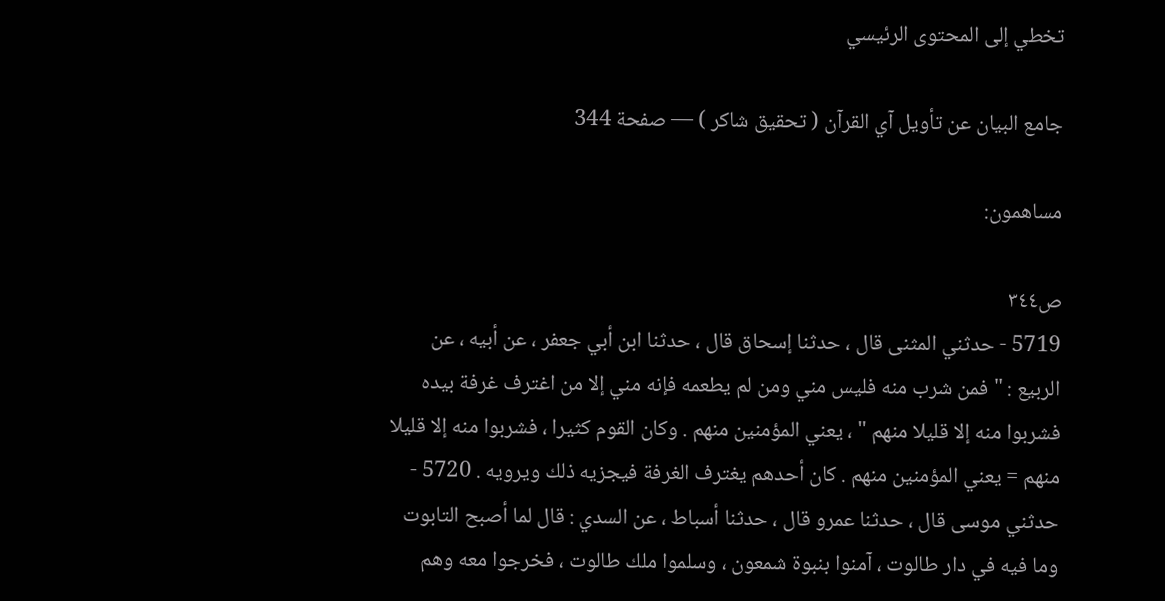تخطي إلى المحتوى الرئيسي

جامع البيان عن تأويل آي القرآن ( تحقيق شاكر ) — صفحة 344

مساهمون:

ص٣٤٤
5719 - حدثني المثنى قال ، حدثنا إسحاق قال ، حدثنا ابن أبي جعفر ، عن أبيه ، عن الربيع : " فمن شرب منه فليس مني ومن لم يطعمه فإنه مني إلا من اغترف غرفة بيده فشربوا منه إلا قليلا منهم " ، يعني المؤمنين منهم . وكان القوم كثيرا ، فشربوا منه إلا قليلا منهم = يعني المؤمنين منهم . كان أحدهم يغترف الغرفة فيجزيه ذلك ويرويه . 5720 - حدثني موسى قال ، حدثنا عمرو قال ، حدثنا أسباط ، عن السدي : قال لما أصبح التابوت وما فيه في دار طالوت ، آمنوا بنبوة شمعون ، وسلموا ملك طالوت ، فخرجوا معه وهم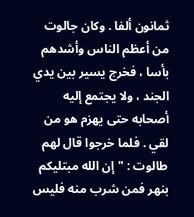ثمانون ألفا . وكان جالوت من أعظم الناس وأشدهم بأسا ، فخرج يسير بين يدي الجند ، ولا يجتمع إليه أصحابه حتى يهزم هو من لقي . فلما خرجوا قال لهم طالوت : " إن الله مبتليكم بنهر فمن شرب منه فليس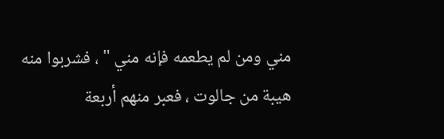مني ومن لم يطعمه فإنه مني " ، فشربوا منه هيبة من جالوت ، فعبر منهم أربعة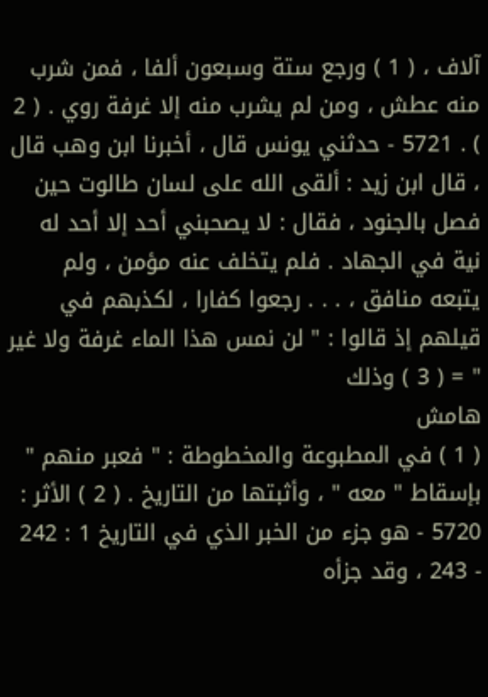آلاف ، ( 1 ) ورجع ستة وسبعون ألفا ، فمن شرب منه عطش ، ومن لم يشرب منه إلا غرفة روي . ( 2 ) . 5721 - حدثني يونس قال ، أخبرنا ابن وهب قال ، قال ابن زيد : ألقى الله على لسان طالوت حين فصل بالجنود ، فقال : لا يصحبني أحد إلا أحد له نية في الجهاد . فلم يتخلف عنه مؤمن ، ولم يتبعه منافق ، . . . رجعوا كفارا ، لكذبهم في قيلهم إذ قالوا : " لن نمس هذا الماء غرفة ولا غير " = ( 3 ) وذلك
هامش
( 1 ) في المطبوعة والمخطوطة : " فعبر منهم " بإسقاط " معه " ، وأثبتها من التاريخ . ( 2 ) الأثر : 5720 - هو جزء من الخبر الذي في التاريخ 1 : 242 - 243 ، وقد جزأه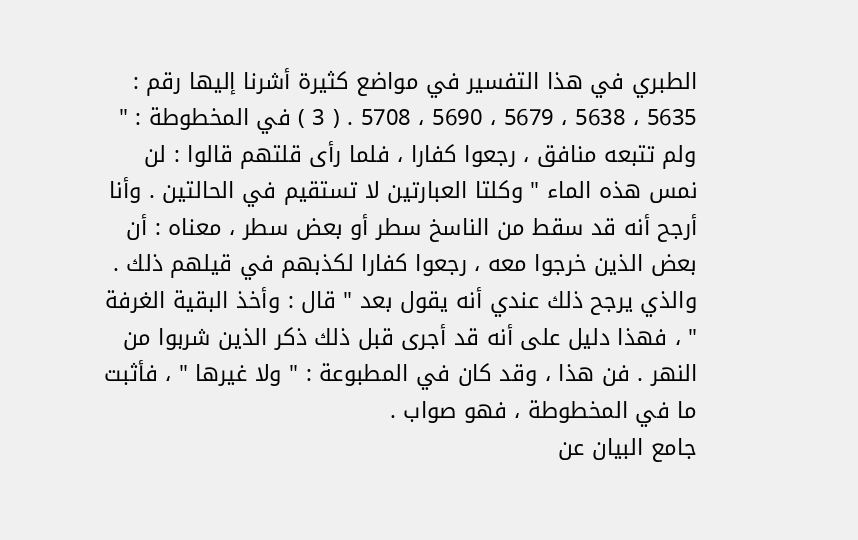الطبري في هذا التفسير في مواضع كثيرة أشرنا إليها رقم : 5635 ، 5638 ، 5679 ، 5690 ، 5708 . ( 3 ) في المخطوطة : " ولم تتبعه منافق ، رجعوا كفارا ، فلما رأى قلتهم قالوا : لن نمس هذه الماء " وكلتا العبارتين لا تستقيم في الحالتين . وأنا أرجح أنه قد سقط من الناسخ سطر أو بعض سطر ، معناه : أن بعض الذين خرجوا معه ، رجعوا كفارا لكذبهم في قيلهم ذلك . والذي يرجح ذلك عندي أنه يقول بعد " قال : وأخذ البقية الغرفة " ، فهذا دليل على أنه قد أجرى قبل ذلك ذكر الذين شربوا من النهر . فن هذا ، وقد كان في المطبوعة : " ولا غيرها " ، فأثبت ما في المخطوطة ، فهو صواب .
جامع البيان عن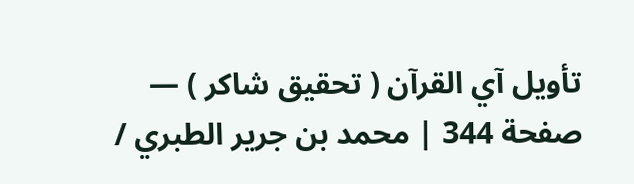تأويل آي القرآن ( تحقيق شاكر ) — صفحة 344 | محمد بن جرير الطبري /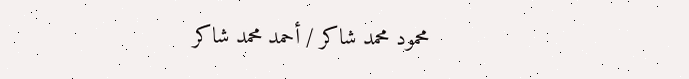محمود محمد شاكر / أحمد محمد شاكر